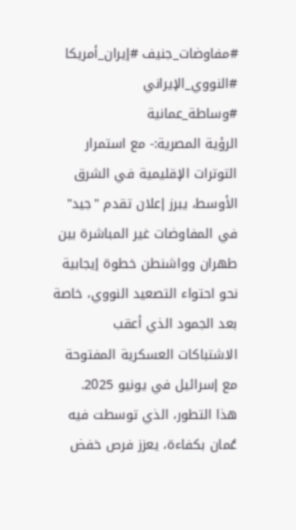#مفاوضات_جنيف #إيران_أمريكا #النووي_الإيراني #وساطة_عمانية
الرؤية المصرية:- مع استمرار التوترات الإقليمية في الشرق الأوسط، يبرز إعلان تقدم "جيد" في المفاوضات غير المباشرة بين طهران وواشنطن خطوة إيجابية نحو احتواء التصعيد النووي، خاصة بعد الجمود الذي أعقب الاشتباكات العسكرية المفتوحة مع إسرائيل في يونيو 2025.
هذا التطور، الذي توسطت فيه عُمان بكفاءة، يعزز فرص خفض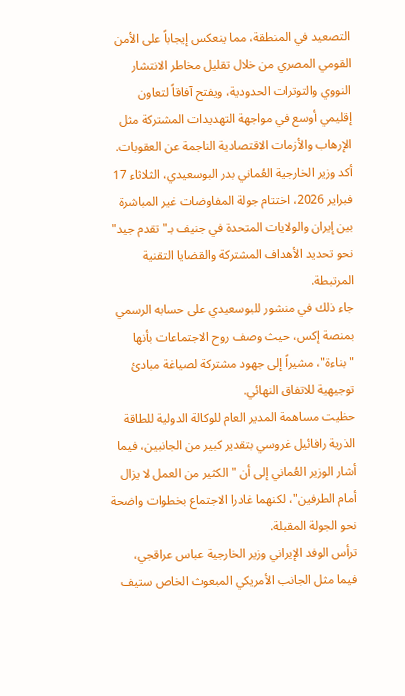التصعيد في المنطقة، مما ينعكس إيجاباً على الأمن القومي المصري من خلال تقليل مخاطر الانتشار النووي والتوترات الحدودية، ويفتح آفاقاً لتعاون إقليمي أوسع في مواجهة التهديدات المشتركة مثل الإرهاب والأزمات الاقتصادية الناجمة عن العقوبات.
أكد وزير الخارجية العُماني بدر البوسعيدي، الثلاثاء 17 فبراير 2026، اختتام جولة المفاوضات غير المباشرة بين إيران والولايات المتحدة في جنيف بـ"تقدم جيد" نحو تحديد الأهداف المشتركة والقضايا التقنية المرتبطة.
جاء ذلك في منشور للبوسعيدي على حسابه الرسمي بمنصة إكس، حيث وصف روح الاجتماعات بأنها "بناءة"، مشيراً إلى جهود مشتركة لصياغة مبادئ توجيهية للاتفاق النهائي.
حظيت مساهمة المدير العام للوكالة الدولية للطاقة الذرية رافائيل غروسي بتقدير كبير من الجانبين، فيما أشار الوزير العُماني إلى أن "الكثير من العمل لا يزال أمام الطرفين"، لكنهما غادرا الاجتماع بخطوات واضحة نحو الجولة المقبلة.
ترأس الوفد الإيراني وزير الخارجية عباس عراقجي، فيما مثل الجانب الأمريكي المبعوث الخاص ستيف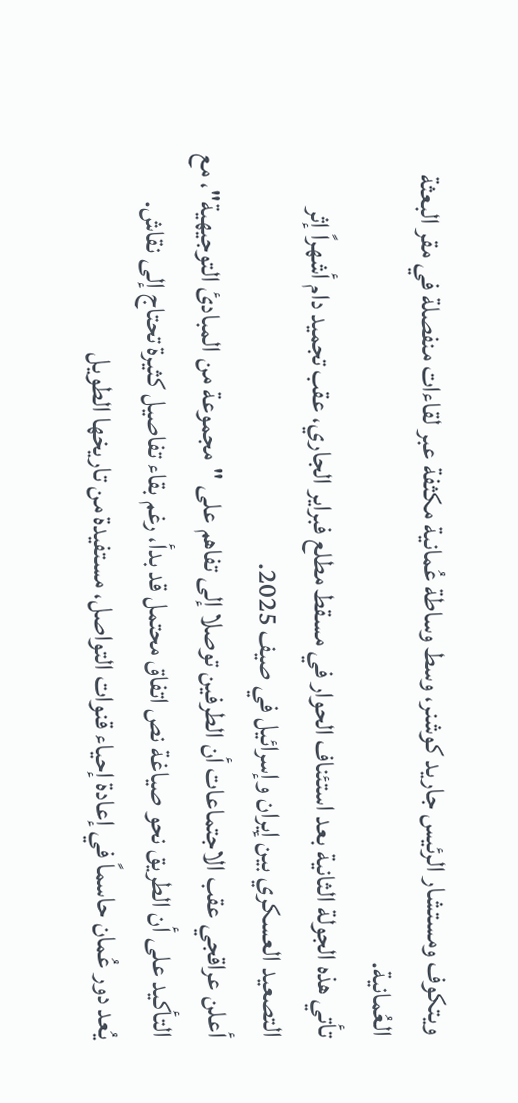ويتكوف ومستشار الرئيس جاريد كوشنر، وسط وساطة عُمانية مكثفة عبر لقاءات منفصلة في مقر البعثة العُمانية.
تأتي هذه الجولة الثانية بعد استئناف الحوار في مسقط مطلع فبراير الجاري، عقب تجميد دام أشهراً إثر التصعيد العسكري بين إيران وإسرائيل في صيف 2025.
أعلن عراقجي عقب الاجتماعات أن الطرفين توصلا إلى تفاهم على "مجموعة من المبادئ التوجيهية"، مع التأكيد على أن الطريق نحو صياغة نص اتفاق محتمل قد بدأ، رغم بقاء تفاصيل كثيرة تحتاج إلى نقاش.
يُعد دور عُمان حاسماً في إعادة إحياء قنوات التواصل، مستفيدة من تاريخها الطويل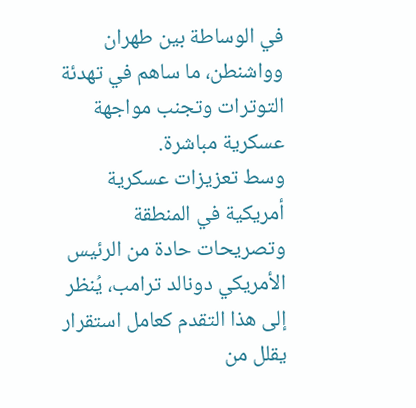في الوساطة بين طهران وواشنطن، ما ساهم في تهدئة التوترات وتجنب مواجهة عسكرية مباشرة.
وسط تعزيزات عسكرية أمريكية في المنطقة وتصريحات حادة من الرئيس الأمريكي دونالد ترامب، يُنظر إلى هذا التقدم كعامل استقرار يقلل من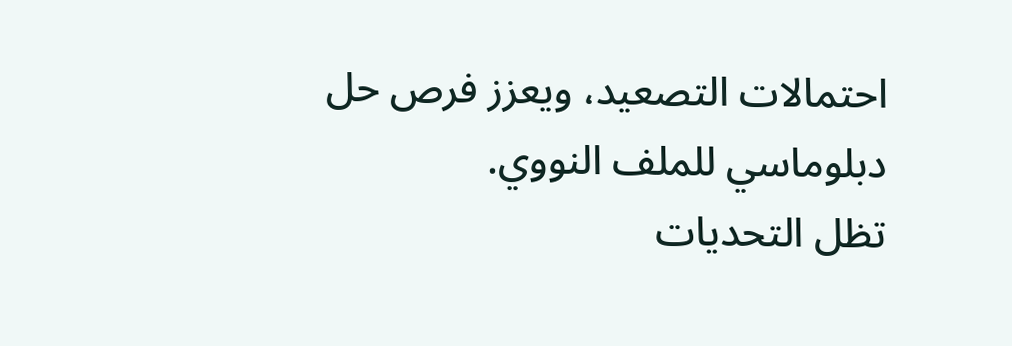احتمالات التصعيد، ويعزز فرص حل دبلوماسي للملف النووي.
تظل التحديات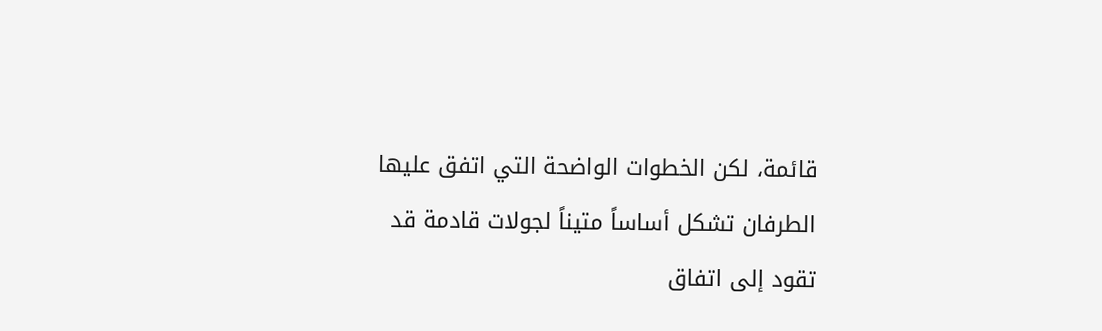قائمة، لكن الخطوات الواضحة التي اتفق عليها الطرفان تشكل أساساً متيناً لجولات قادمة قد تقود إلى اتفاق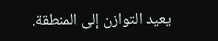يعيد التوازن إلى المنطقة.